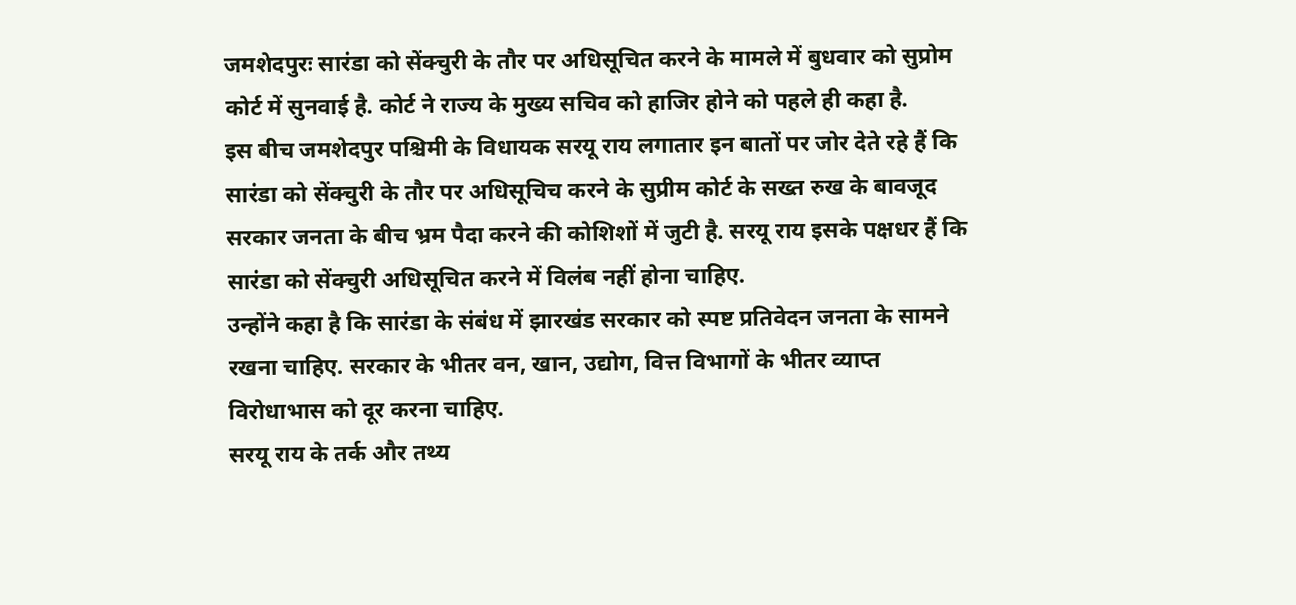जमशेदपुरः सारंडा को सेंक्चुरी के तौर पर अधिसूचित करने के मामले में बुधवार को सुप्रोम कोर्ट में सुनवाई है. कोर्ट ने राज्य के मुख्य सचिव को हाजिर होने को पहले ही कहा है.
इस बीच जमशेदपुर पश्चिमी के विधायक सरयू राय लगातार इन बातों पर जोर देते रहे हैं कि सारंडा को सेंक्चुरी के तौर पर अधिसूचिच करने के सुप्रीम कोर्ट के सख्त रुख के बावजूद सरकार जनता के बीच भ्रम पैदा करने की कोशिशों में जुटी है. सरयू राय इसके पक्षधर हैं कि सारंडा को सेंक्चुरी अधिसूचित करने में विलंब नहीं होना चाहिए.
उन्होंने कहा है कि सारंडा के संबंध में झारखंड सरकार को स्पष्ट प्रतिवेदन जनता के सामने रखना चाहिए. सरकार के भीतर वन, खान, उद्योग, वित्त विभागों के भीतर व्याप्त विरोधाभास को दूर करना चाहिए.
सरयू राय के तर्क और तथ्य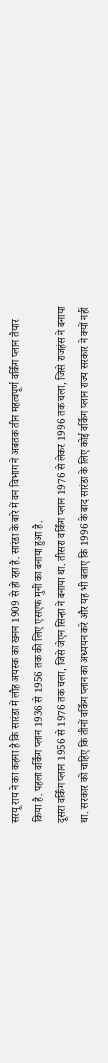सरयू राय ने का कहना है कि सारंडा में लौह अयस्क का खनन 1909 से हो रहा है. सारंडा के बारे में वन विभाग ने अबतक तीन महत्वपूर्ण वर्किंग प्लान तैयार किया है. पहला वर्किंग प्लान 1936 से 1956 तक की लिए एसएफ मुनी का बनाया हुआ है.
दूसरा वर्किंग प्लान 1956 से 1976 तक चला, जिसे जेएन सिन्हा ने बनाया था. तीसरा वर्किंग प्लान 1976 से लेकर 1996 तक चला, जिसे राजहंस ने बनाया था. सरकार को चाहिए कि तीनों वर्किंग प्लान का अध्ययन करे और यह भी बताए कि 1996 के बाद सारंडा के लिए कोई वर्किंग प्लान राज्य सरकार ने क्यों नहीं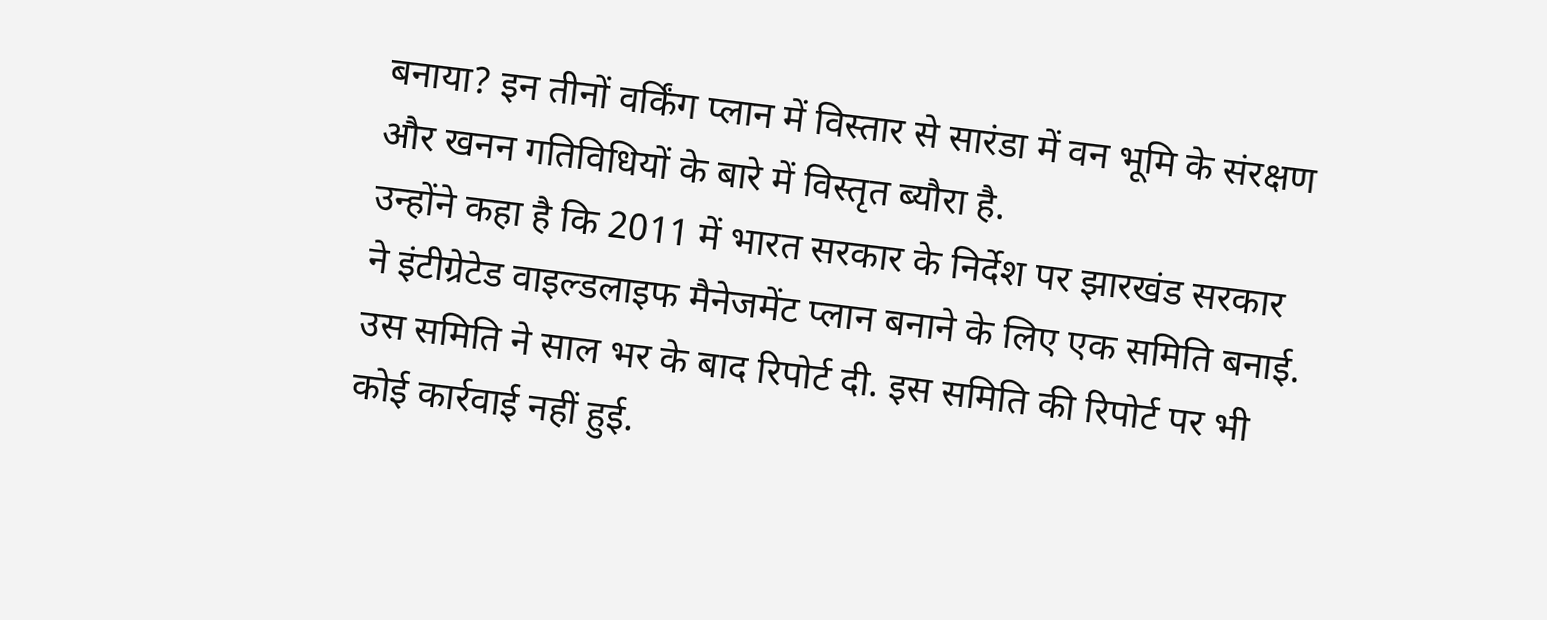बनाया? इन तीनों वर्किंग प्लान में विस्तार से सारंडा में वन भूमि के संरक्षण और खनन गतिविधियों के बारे में विस्तृत ब्यौरा है.
उन्होंने कहा है कि 2011 में भारत सरकार के निर्देश पर झारखंड सरकार ने इंटीग्रेटेड वाइल्डलाइफ मैनेजमेंट प्लान बनाने के लिए एक समिति बनाई. उस समिति ने साल भर के बाद रिपोर्ट दी. इस समिति की रिपोर्ट पर भी कोई कार्रवाई नहीं हुई.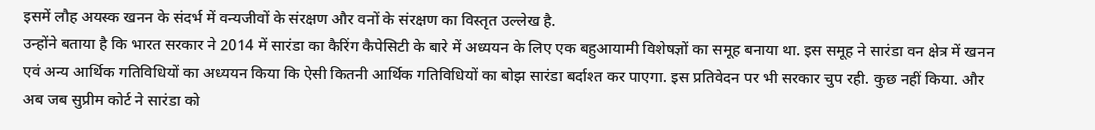इसमें लौह अयस्क खनन के संदर्भ में वन्यजीवों के संरक्षण और वनों के संरक्षण का विस्तृत उल्लेख है.
उन्होंने बताया है कि भारत सरकार ने 2014 में सारंडा का कैरिंग कैपेसिटी के बारे में अध्ययन के लिए एक बहुआयामी विशेषज्ञों का समूह बनाया था. इस समूह ने सारंडा वन क्षेत्र में खनन एवं अन्य आर्थिक गतिविधियों का अध्ययन किया कि ऐसी कितनी आर्थिक गतिविधियों का बोझ सारंडा बर्दाश्त कर पाएगा. इस प्रतिवेदन पर भी सरकार चुप रही. कुछ नहीं किया. और अब जब सुप्रीम कोर्ट ने सारंडा को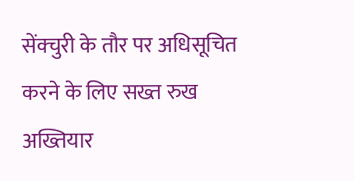सेंक्चुरी के तौर पर अधिसूचित करने के लिए सख्त रुख अख्तियार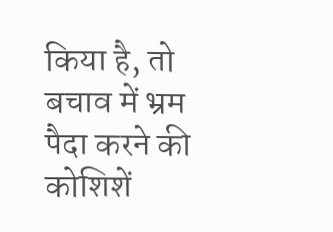किया है, तो बचाव में भ्रम पैदा करने की कोशिशें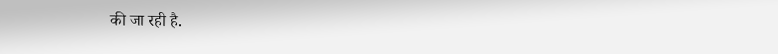की जा रही है.